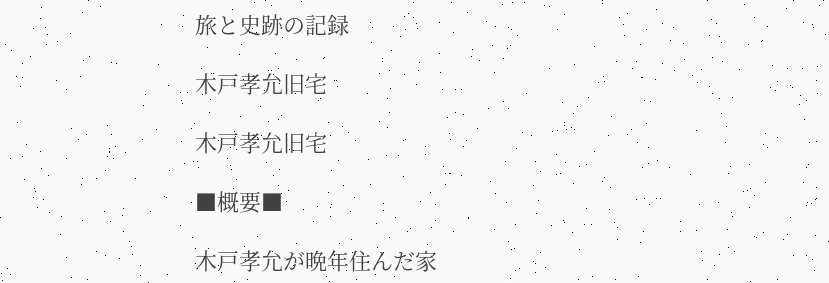旅と史跡の記録

木戸孝允旧宅

木戸孝允旧宅

■概要■

木戸孝允が晩年住んだ家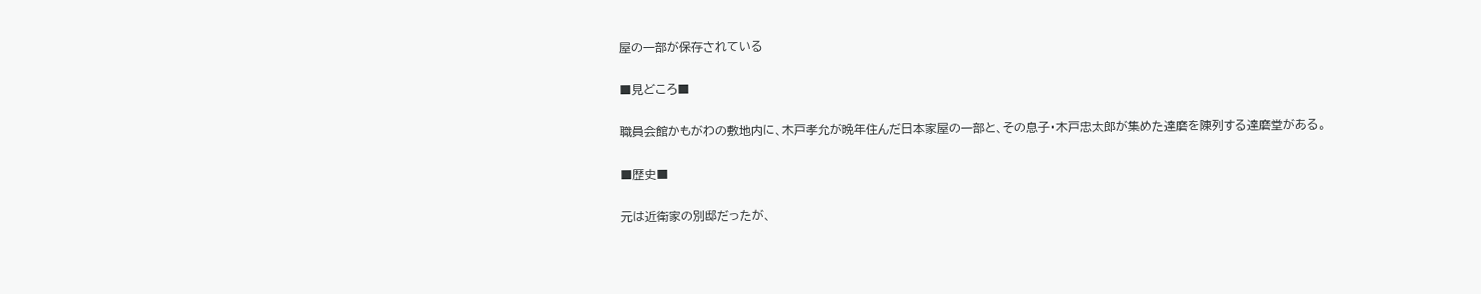屋の一部が保存されている

■見どころ■

職員会館かもがわの敷地内に、木戸孝允が晩年住んだ日本家屋の一部と、その息子・木戸忠太郎が集めた達磨を陳列する達磨堂がある。

■歴史■

元は近衛家の別邸だったが、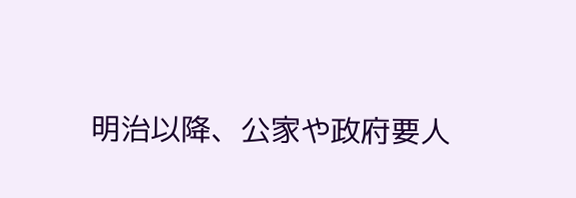明治以降、公家や政府要人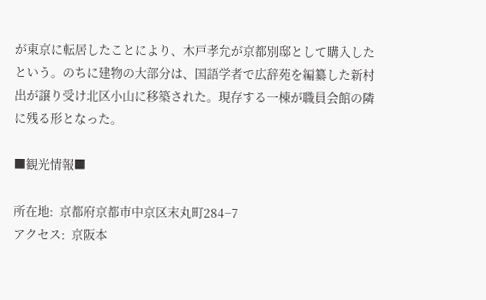が東京に転居したことにより、木戸孝允が京都別邸として購入したという。のちに建物の大部分は、国語学者で広辞苑を編纂した新村出が譲り受け北区小山に移築された。現存する一棟が職員会館の隣に残る形となった。

■観光情報■

所在地:  京都府京都市中京区末丸町284−7
アクセス:  京阪本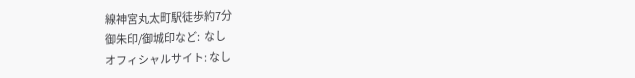線神宮丸太町駅徒歩約7分
御朱印/御城印など:  なし
オフィシャルサイト: なし